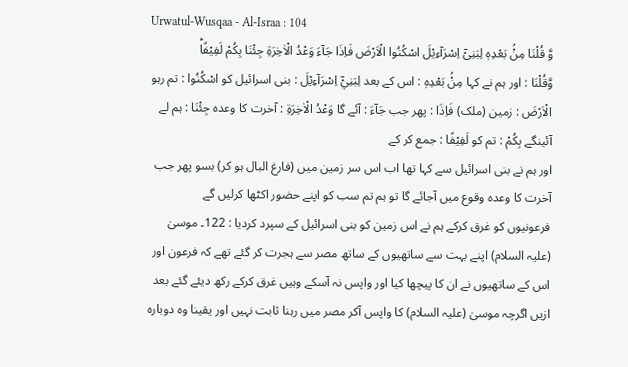Urwatul-Wusqaa - Al-Israa : 104
وَّ قُلْنَا مِنْۢ بَعْدِهٖ لِبَنِیْۤ اِسْرَآءِیْلَ اسْكُنُوا الْاَرْضَ فَاِذَا جَآءَ وَعْدُ الْاٰخِرَةِ جِئْنَا بِكُمْ لَفِیْفًاؕ
وَّقُلْنَا : اور ہم نے کہا مِنْۢ بَعْدِهٖ : اس کے بعد لِبَنِيْٓ اِسْرَآءِيْلَ : بنی اسرائیل کو اسْكُنُوا : تم رہو الْاَرْضَ : زمین (ملک) فَاِذَا : پھر جب جَآءَ : آئے گا وَعْدُ الْاٰخِرَةِ : آخرت کا وعدہ جِئْنَا : ہم لے آئینگے بِكُمْ : تم کو لَفِيْفًا : جمع کر کے
اور ہم نے بنی اسرائیل سے کہا تھا اب اس سر زمین میں (فارغ البال ہو کر) بسو پھر جب آخرت کا وعدہ وقوع میں آجائے گا تو ہم تم سب کو اپنے حضور اکٹھا کرلیں گے
فرعونیوں کو غرق کرکے ہم نے اس زمین کو بنی اسرائیل کے سپرد کردیا : 122۔ موسیٰ (علیہ السلام) اپنے بہت سے ساتھیوں کے ساتھ مصر سے ہجرت کر گئے تھے کہ فرعون اور اس کے ساتھیوں نے ان کا پیچھا کیا اور واپس نہ آسکے وہیں غرق کرکے رکھ دیئے گئے بعد ازیں اگرچہ موسیٰ (علیہ السلام) کا واپس آکر مصر میں رہنا ثابت نہیں اور یقینا وہ دوبارہ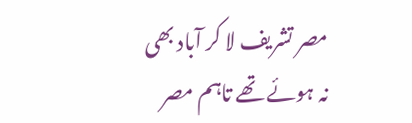مصر تشریف لا کر آباد بھی نہ ہوئے تھے تاہم مصر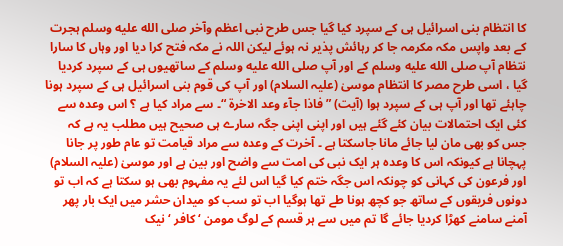کا انتظام بنی اسرائیل ہی کے سپرد کیا گیا جس طرح نبی اعظم وآخر صلى الله عليه وسلم ہجرت کے بعد واپس مکہ مکرمہ جا کر رہائش پذیر نہ ہوئے لیکن اللہ نے مکہ فتح کرا دیا اور وہاں کا سارا نتظام آپ صلى الله عليه وسلم کے اور آپ صلى الله عليه وسلم کے ساتھیوں ہی کے سپرد کردیا گیا ، اسی طرح مصر کا انتظام موسیٰ (علیہ السلام) اور آپ کی قوم بنی اسرائیل ہی کے سپرد ہونا چاہئے تھا اور آپ ہی کے سپرد ہوا (آیت) ” فاذا جآء وعد الاخرۃ “۔ سے مراد کیا ہے ؟ اس وعدہ سے کئی ایک احتمالات بیان کئے گئے ہیں اور اپنی اپنی جگہ سارے ہی صحیح ہیں مطلب یہ ہے کہ جس کو بھی مان لیا جائے مانا جاسکتا ہے ۔ آخرت کے وعدہ سے مراد قیامت تو عام طور پر جانا پہچانا ہے کیونکہ اس کا وعدہ ہر ایک نبی کی امت سے واضح اور بین ہے اور موسیٰ (علیہ السلام) اور فرعون کی کہانی کو چونکہ اس جگہ ختم کیا گیا اس لئے یہ مفہوم بھی ہو سکتا ہے کہ اب تو دونوں فریقوں کے ساتھ جو کچھ ہونا طے تھا ہوگیا اب تو سب کو میدان حشر میں ایک بار پھر آمنے سامنے کھڑا کردیا جائے گا تم میں سے ہر قسم کے لوگ مومن ‘ کافر ‘ نیک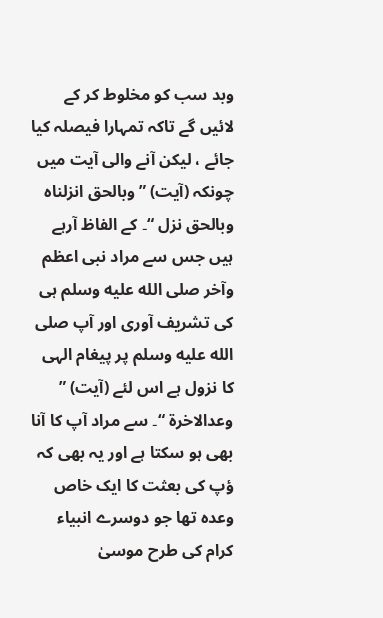وبد سب کو مخلوط کر کے لائیں گے تاکہ تمہارا فیصلہ کیا جائے ، لیکن آنے والی آیت میں چونکہ (آیت) ” وبالحق انزلناہ وبالحق نزل “۔ کے الفاظ آرہے ہیں جس سے مراد نبی اعظم وآخر صلى الله عليه وسلم ہی کی تشریف آوری اور آپ صلى الله عليه وسلم پر پیغام الہی کا نزول ہے اس لئے (آیت) ” وعدالاخرۃ “۔ سے مراد آپ کا آنا بھی ہو سکتا ہے اور یہ بھی کہ ؤپ کی بعثت کا ایک خاص وعدہ تھا جو دوسرے انبیاء کرام کی طرح موسیٰ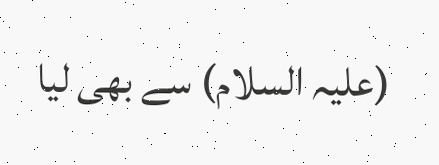(علیہ السلام) سے بھی لیا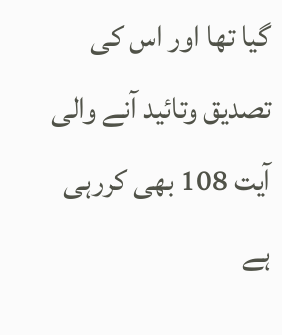گیا تھا اور اس کی تصدیق وتائید آنے والی آیت 108 بھی کررہی ہے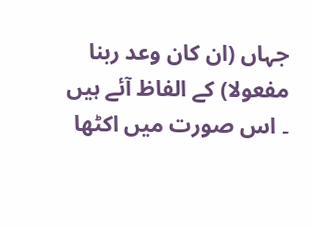جہاں (ان کان وعد ربنا مفعولا) کے الفاظ آئے ہیں ۔ اس صورت میں اکٹھا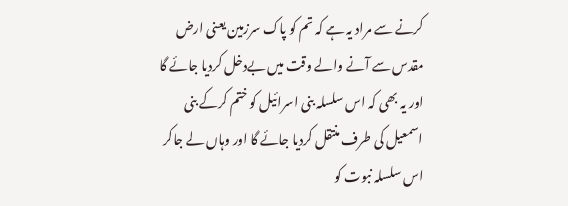کرنے سے مراد یہ ہے کہ تم کو پاک سرزمین یعنی ارض مقدس سے آنے والے وقت میں بےدخل کردیا جائے گا اور یہ بھی کہ اس سلسلہ بنی اسرائیل کو ختم کرکے بنی اسمعیل کی طرف منتقل کردیا جائے گا اور وہاں لے جاکر اس سلسلہ نبوت کو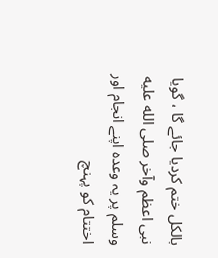بالکل ختم کردیا جائے گا ، گویا نبی اعظم وآخر صلى الله عليه وسلم پر یہ وعدہ اپنے انجام اور اختتام کو پہنچ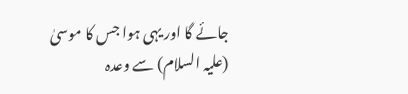جائے گا اور یہی ہوا جس کا موسیٰ (علیہ السلام) سے وعدہ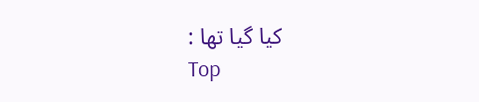کیا گیا تھا :
Top